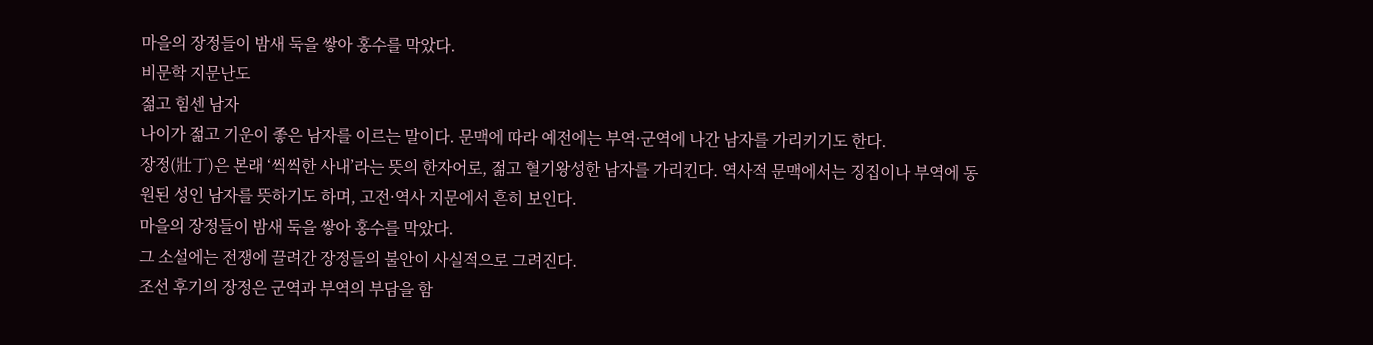마을의 장정들이 밤새 둑을 쌓아 홍수를 막았다.
비문학 지문난도
젊고 힘센 남자
나이가 젊고 기운이 좋은 남자를 이르는 말이다. 문맥에 따라 예전에는 부역·군역에 나간 남자를 가리키기도 한다.
장정(壯丁)은 본래 ‘씩씩한 사내’라는 뜻의 한자어로, 젊고 혈기왕성한 남자를 가리킨다. 역사적 문맥에서는 징집이나 부역에 동원된 성인 남자를 뜻하기도 하며, 고전·역사 지문에서 흔히 보인다.
마을의 장정들이 밤새 둑을 쌓아 홍수를 막았다.
그 소설에는 전쟁에 끌려간 장정들의 불안이 사실적으로 그려진다.
조선 후기의 장정은 군역과 부역의 부담을 함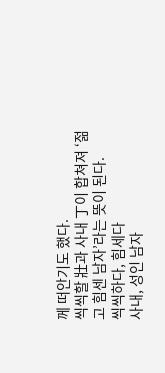께 떠안기도 했다.
씩씩할 壯과 사내 丁이 합쳐져 ‘젊고 힘센 남자’라는 뜻이 된다.
씩씩하다, 힘세다
사내, 성인 남자